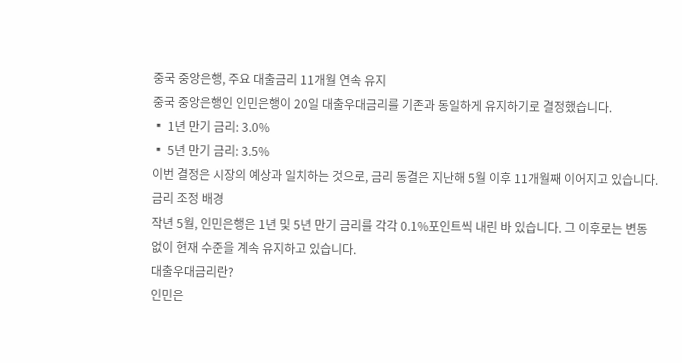중국 중앙은행, 주요 대출금리 11개월 연속 유지
중국 중앙은행인 인민은행이 20일 대출우대금리를 기존과 동일하게 유지하기로 결정했습니다.
▪ 1년 만기 금리: 3.0%
▪ 5년 만기 금리: 3.5%
이번 결정은 시장의 예상과 일치하는 것으로, 금리 동결은 지난해 5월 이후 11개월째 이어지고 있습니다.
금리 조정 배경
작년 5월, 인민은행은 1년 및 5년 만기 금리를 각각 0.1%포인트씩 내린 바 있습니다. 그 이후로는 변동 없이 현재 수준을 계속 유지하고 있습니다.
대출우대금리란?
인민은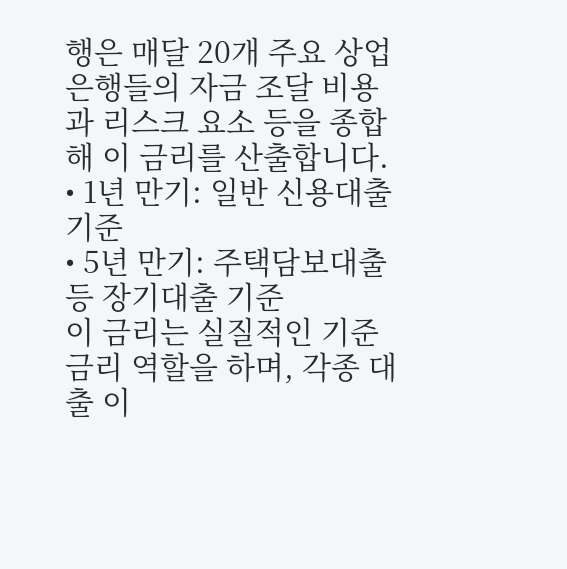행은 매달 20개 주요 상업은행들의 자금 조달 비용과 리스크 요소 등을 종합해 이 금리를 산출합니다.
• 1년 만기: 일반 신용대출 기준
• 5년 만기: 주택담보대출 등 장기대출 기준
이 금리는 실질적인 기준금리 역할을 하며, 각종 대출 이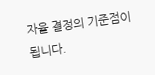자율 결정의 기준점이 됩니다.